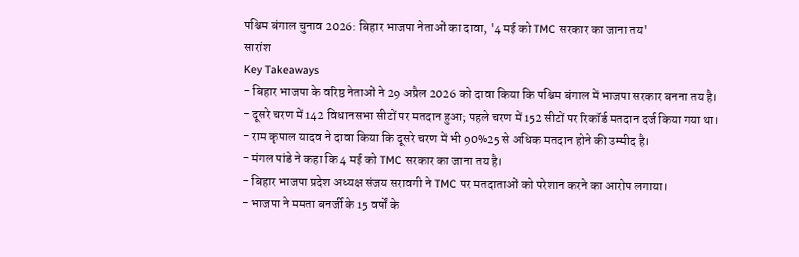पश्चिम बंगाल चुनाव 2026: बिहार भाजपा नेताओं का दावा, '4 मई को TMC सरकार का जाना तय'
सारांश
Key Takeaways
- बिहार भाजपा के वरिष्ठ नेताओं ने 29 अप्रैल 2026 को दावा किया कि पश्चिम बंगाल में भाजपा सरकार बनना तय है।
- दूसरे चरण में 142 विधानसभा सीटों पर मतदान हुआ; पहले चरण में 152 सीटों पर रिकॉर्ड मतदान दर्ज किया गया था।
- राम कृपाल यादव ने दावा किया कि दूसरे चरण में भी 90%25 से अधिक मतदान होने की उम्मीद है।
- मंगल पांडे ने कहा कि 4 मई को TMC सरकार का जाना तय है।
- बिहार भाजपा प्रदेश अध्यक्ष संजय सरावगी ने TMC पर मतदाताओं को परेशान करने का आरोप लगाया।
- भाजपा ने ममता बनर्जी के 15 वर्षों के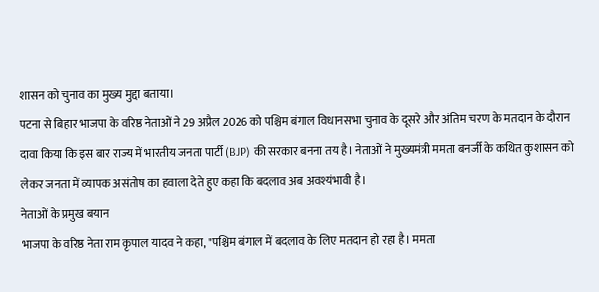शासन को चुनाव का मुख्य मुद्दा बताया।
पटना से बिहार भाजपा के वरिष्ठ नेताओं ने 29 अप्रैल 2026 को पश्चिम बंगाल विधानसभा चुनाव के दूसरे और अंतिम चरण के मतदान के दौरान दावा किया कि इस बार राज्य में भारतीय जनता पार्टी (BJP) की सरकार बनना तय है। नेताओं ने मुख्यमंत्री ममता बनर्जी के कथित कुशासन को लेकर जनता में व्यापक असंतोष का हवाला देते हुए कहा कि बदलाव अब अवश्यंभावी है।
नेताओं के प्रमुख बयान
भाजपा के वरिष्ठ नेता राम कृपाल यादव ने कहा, "पश्चिम बंगाल में बदलाव के लिए मतदान हो रहा है। ममता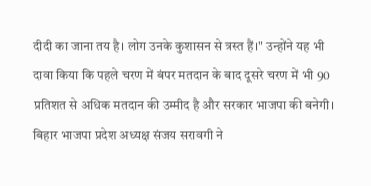दीदी का जाना तय है। लोग उनके कुशासन से त्रस्त हैं।" उन्होंने यह भी दावा किया कि पहले चरण में बंपर मतदान के बाद दूसरे चरण में भी 90 प्रतिशत से अधिक मतदान की उम्मीद है और सरकार भाजपा की बनेगी।
बिहार भाजपा प्रदेश अध्यक्ष संजय सरावगी ने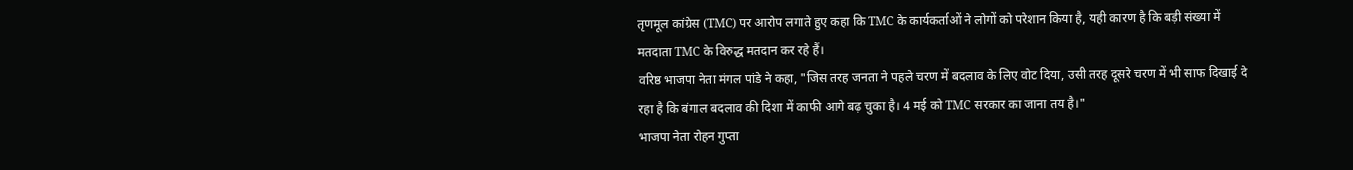तृणमूल कांग्रेस (TMC) पर आरोप लगाते हुए कहा कि TMC के कार्यकर्ताओं ने लोगों को परेशान किया है, यही कारण है कि बड़ी संख्या में मतदाता TMC के विरुद्ध मतदान कर रहे हैं।
वरिष्ठ भाजपा नेता मंगल पांडे ने कहा, "जिस तरह जनता ने पहले चरण में बदलाव के लिए वोट दिया, उसी तरह दूसरे चरण में भी साफ दिखाई दे रहा है कि बंगाल बदलाव की दिशा में काफी आगे बढ़ चुका है। 4 मई को TMC सरकार का जाना तय है।"
भाजपा नेता रोहन गुप्ता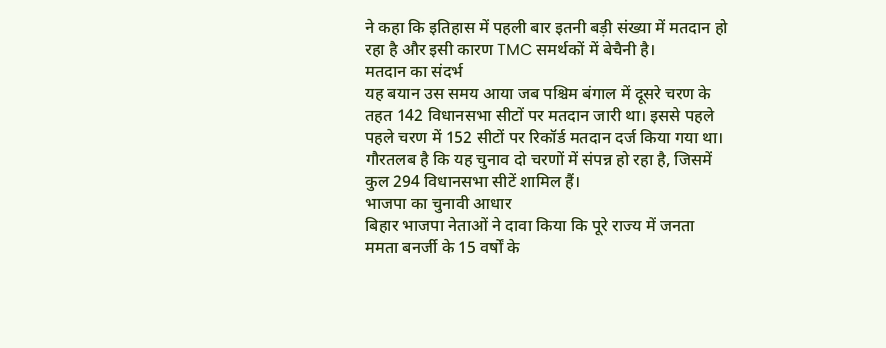ने कहा कि इतिहास में पहली बार इतनी बड़ी संख्या में मतदान हो रहा है और इसी कारण TMC समर्थकों में बेचैनी है।
मतदान का संदर्भ
यह बयान उस समय आया जब पश्चिम बंगाल में दूसरे चरण के तहत 142 विधानसभा सीटों पर मतदान जारी था। इससे पहले पहले चरण में 152 सीटों पर रिकॉर्ड मतदान दर्ज किया गया था। गौरतलब है कि यह चुनाव दो चरणों में संपन्न हो रहा है, जिसमें कुल 294 विधानसभा सीटें शामिल हैं।
भाजपा का चुनावी आधार
बिहार भाजपा नेताओं ने दावा किया कि पूरे राज्य में जनता ममता बनर्जी के 15 वर्षों के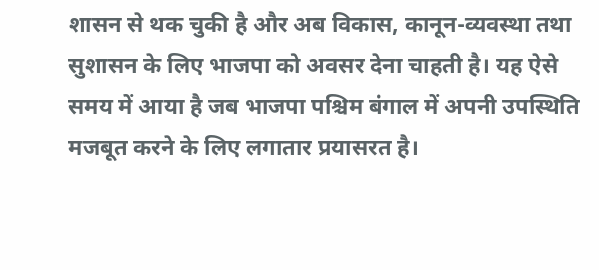शासन से थक चुकी है और अब विकास, कानून-व्यवस्था तथा सुशासन के लिए भाजपा को अवसर देना चाहती है। यह ऐसे समय में आया है जब भाजपा पश्चिम बंगाल में अपनी उपस्थिति मजबूत करने के लिए लगातार प्रयासरत है।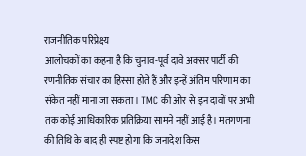राजनीतिक परिप्रेक्ष्य
आलोचकों का कहना है कि चुनाव-पूर्व दावे अक्सर पार्टी की रणनीतिक संचार का हिस्सा होते हैं और इन्हें अंतिम परिणाम का संकेत नहीं माना जा सकता। TMC की ओर से इन दावों पर अभी तक कोई आधिकारिक प्रतिक्रिया सामने नहीं आई है। मतगणना की तिथि के बाद ही स्पष्ट होगा कि जनादेश किस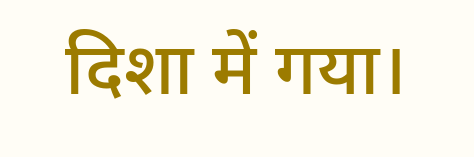दिशा में गया।